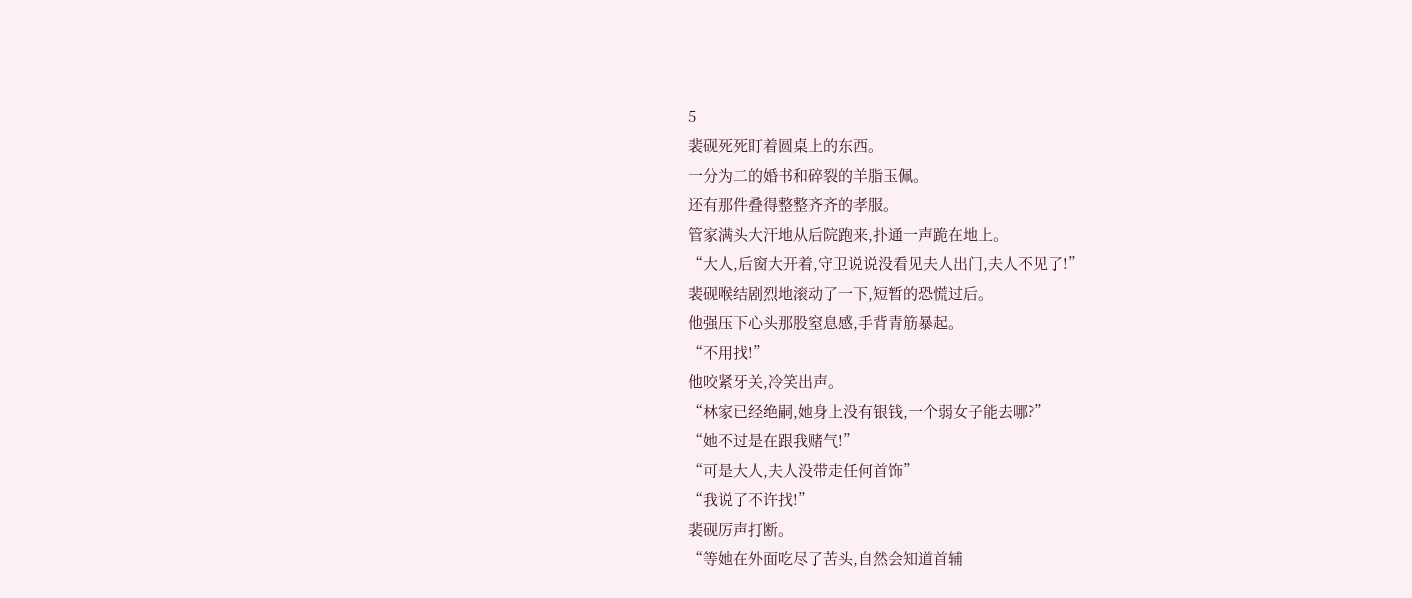5
裴砚死死盯着圆桌上的东西。
一分为二的婚书和碎裂的羊脂玉佩。
还有那件叠得整整齐齐的孝服。
管家满头大汗地从后院跑来,扑通一声跪在地上。
“大人,后窗大开着,守卫说说没看见夫人出门,夫人不见了!”
裴砚喉结剧烈地滚动了一下,短暂的恐慌过后。
他强压下心头那股窒息感,手背青筋暴起。
“不用找!”
他咬紧牙关,冷笑出声。
“林家已经绝嗣,她身上没有银钱,一个弱女子能去哪?”
“她不过是在跟我赌气!”
“可是大人,夫人没带走任何首饰”
“我说了不许找!”
裴砚厉声打断。
“等她在外面吃尽了苦头,自然会知道首辅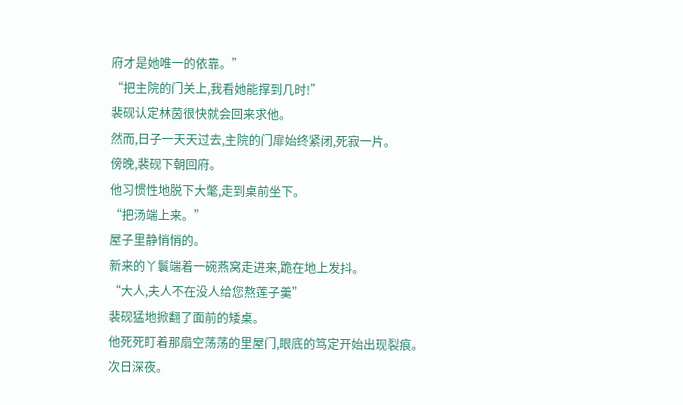府才是她唯一的依靠。”
“把主院的门关上,我看她能撑到几时!”
裴砚认定林茵很快就会回来求他。
然而,日子一天天过去,主院的门扉始终紧闭,死寂一片。
傍晚,裴砚下朝回府。
他习惯性地脱下大氅,走到桌前坐下。
“把汤端上来。”
屋子里静悄悄的。
新来的丫鬟端着一碗燕窝走进来,跪在地上发抖。
“大人,夫人不在没人给您熬莲子羹”
裴砚猛地掀翻了面前的矮桌。
他死死盯着那扇空荡荡的里屋门,眼底的笃定开始出现裂痕。
次日深夜。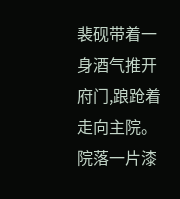裴砚带着一身酒气推开府门,踉跄着走向主院。
院落一片漆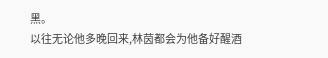黑。
以往无论他多晚回来,林茵都会为他备好醒酒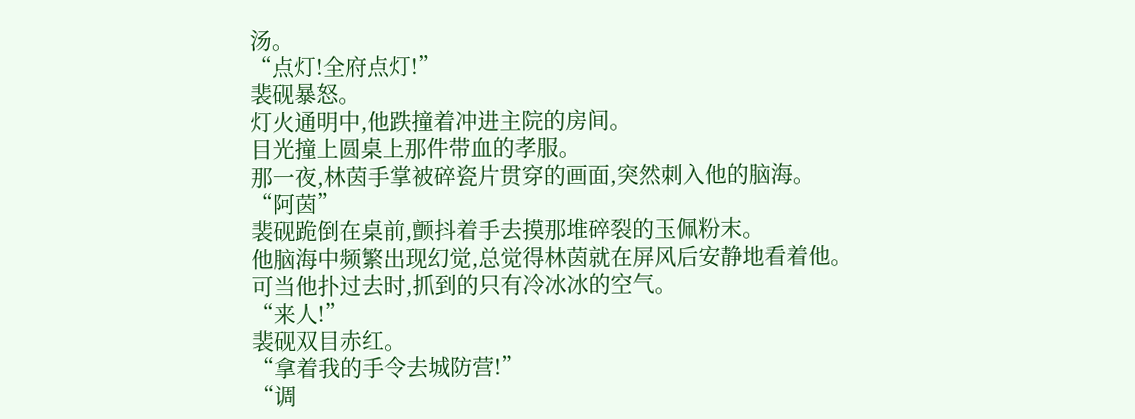汤。
“点灯!全府点灯!”
裴砚暴怒。
灯火通明中,他跌撞着冲进主院的房间。
目光撞上圆桌上那件带血的孝服。
那一夜,林茵手掌被碎瓷片贯穿的画面,突然刺入他的脑海。
“阿茵”
裴砚跪倒在桌前,颤抖着手去摸那堆碎裂的玉佩粉末。
他脑海中频繁出现幻觉,总觉得林茵就在屏风后安静地看着他。
可当他扑过去时,抓到的只有冷冰冰的空气。
“来人!”
裴砚双目赤红。
“拿着我的手令去城防营!”
“调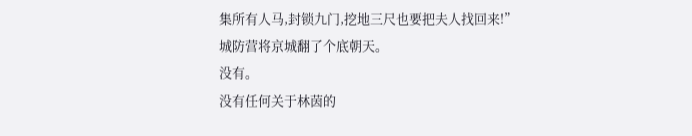集所有人马,封锁九门,挖地三尺也要把夫人找回来!”
城防营将京城翻了个底朝天。
没有。
没有任何关于林茵的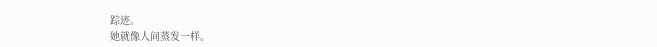踪迹。
她就像人间蒸发一样。